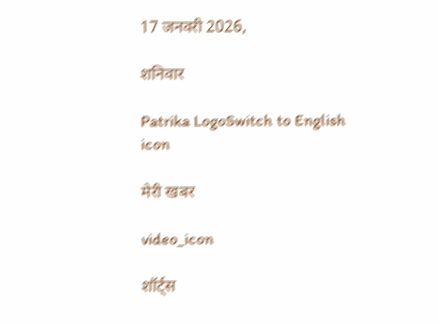17 जनवरी 2026,

शनिवार

Patrika LogoSwitch to English
icon

मेरी खबर

video_icon

शॉर्ट्स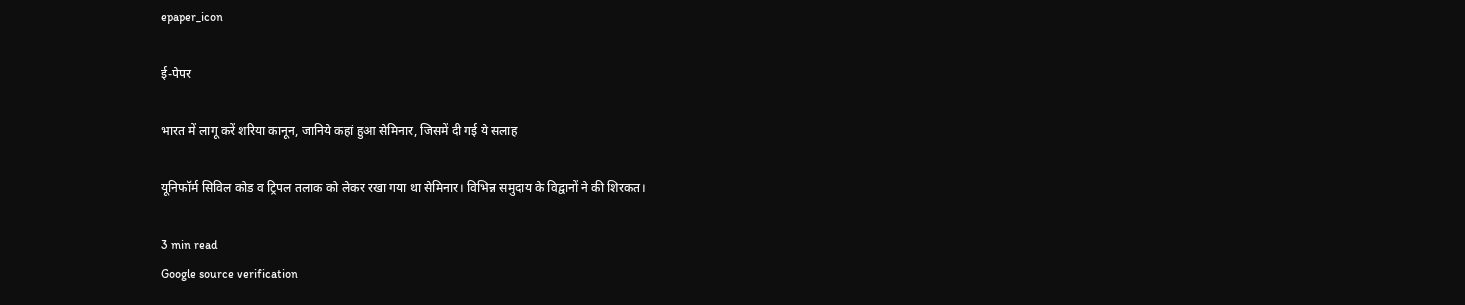epaper_icon

ई-पेपर

भारत में लागू करें शरिया कानून, जानिये कहां हुआ सेमिनार, जिसमें दी गई ये सलाह

यूनिफॉर्म सिविल कोड व ट्रिपल तलाक को लेकर रखा गया था सेमिनार। विभिन्न समुदाय के विद्वानों ने की शिरकत।

3 min read
Google source verification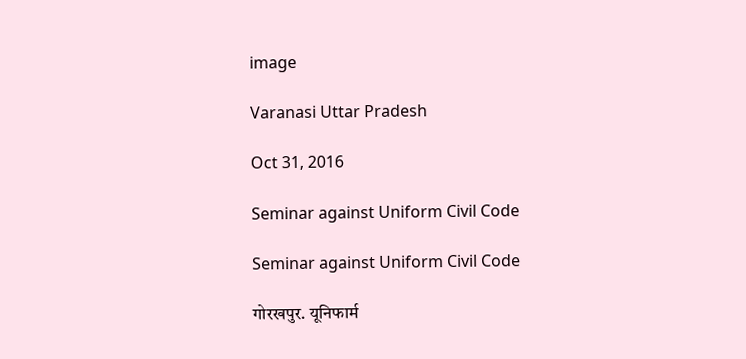image

Varanasi Uttar Pradesh

Oct 31, 2016

Seminar against Uniform Civil Code

Seminar against Uniform Civil Code

गोरखपुर. यूनिफार्म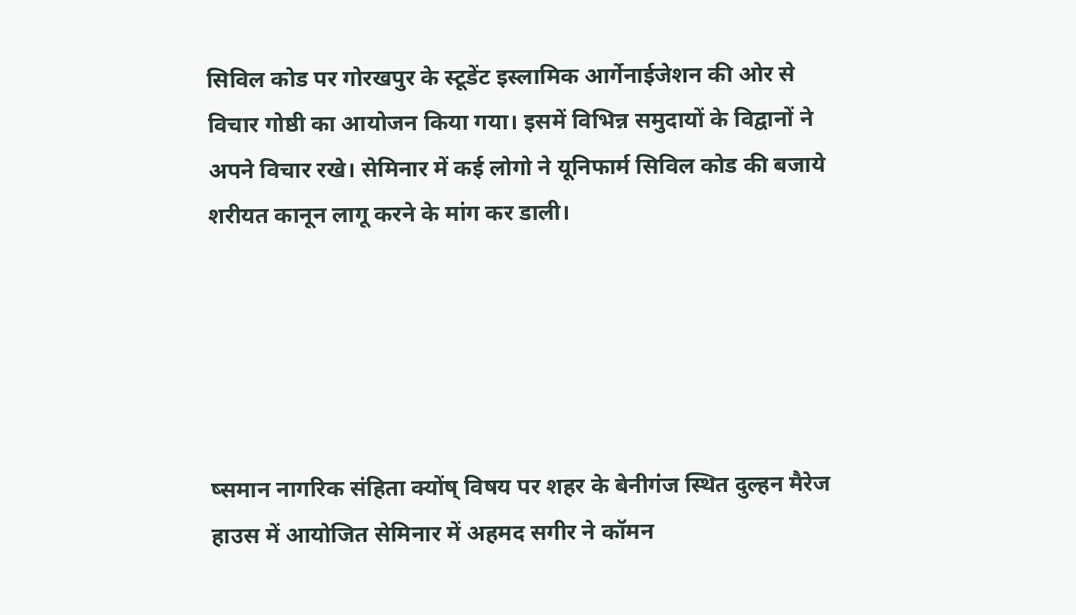सिविल कोड पर गोरखपुर के स्टूडेंट इस्लामिक आर्गेनाईजेशन की ओर से विचार गोष्ठी का आयोजन किया गया। इसमें विभिन्न समुदायों के विद्वानों ने अपने विचार रखे। सेमिनार में कई लोगो ने यूनिफार्म सिविल कोड की बजाये शरीयत कानून लागू करने के मांग कर डाली।





ष्समान नागरिक संहिता क्योंष् विषय पर शहर के बेनीगंज स्थित दुल्हन मैरेज हाउस में आयोजित सेमिनार में अहमद सगीर ने कॉमन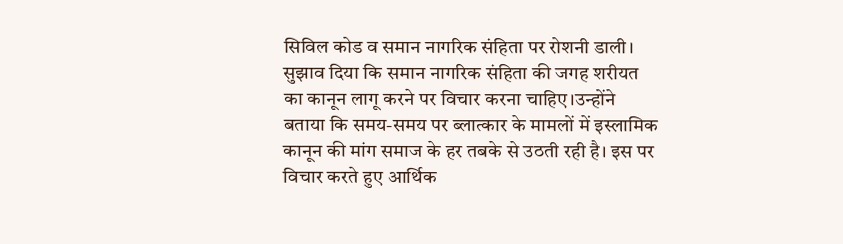सिविल कोड व समान नागरिक संहिता पर रोशनी डाली। सुझाव दिया कि समान नागरिक संहिता की जगह शरीयत का कानून लागू करने पर विचार करना चाहिए।उन्होंने बताया कि समय-समय पर ब्लात्कार के मामलों में इस्लामिक कानून की मांग समाज के हर तबके से उठती रही है। इस पर विचार करते हुए आर्थिक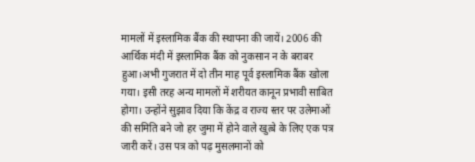मामलों में इस्लामिक बैंक की स्थापना की जायें। 2006 की आर्थिक मंदी में इस्लामिक बैंक को नुकसान न के बराबर हुआ।अभी गुजरात में दो तीन माह पूर्व इस्लामिक बैंक खोला गया। इसी तरह अन्य मामलों में शरीयत कानून प्रभावी साबित होगा। उन्होंने सुझाव दिया कि केंद्र व राज्य स्तर पर उलेमाओं की समिति बने जो हर जुमा में होने वाले खुत्बे के लिए एक पत्र जारी करें। उस पत्र को पढ़ मुसलमानों को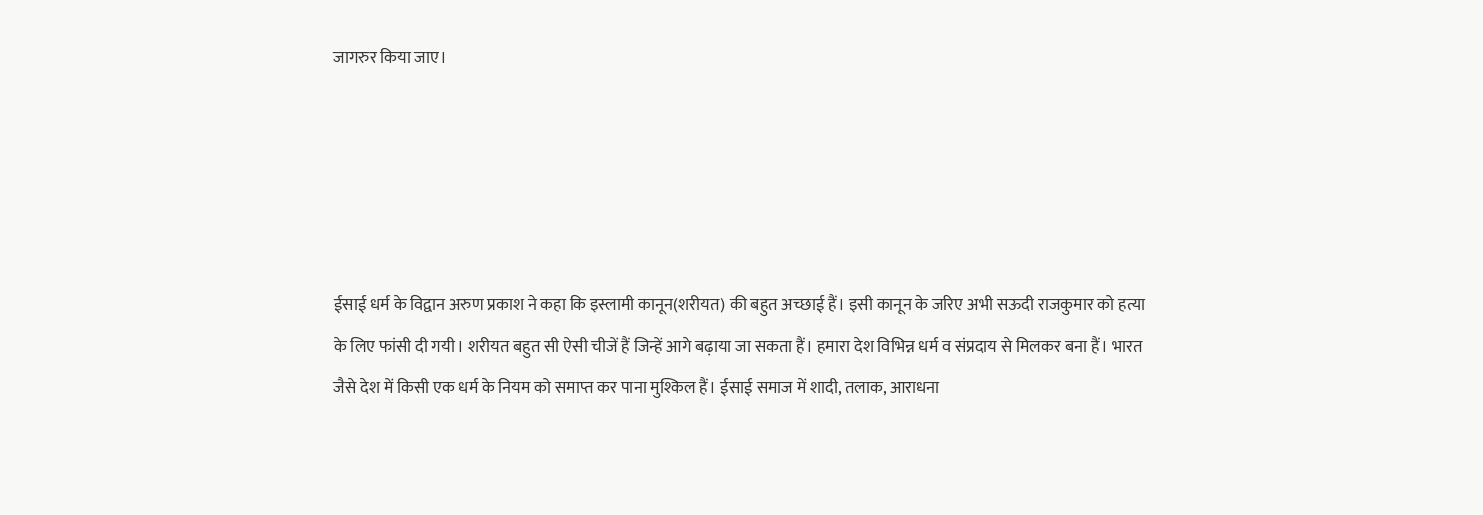जागरुर किया जाए।





ईसाई धर्म के विद्वान अरुण प्रकाश ने कहा कि इस्लामी कानून(शरीयत) की बहुत अच्छाई हैं। इसी कानून के जरिए अभी सऊदी राजकुमार को हत्या के लिए फांसी दी गयी। शरीयत बहुत सी ऐसी चीजें हैं जिन्हें आगे बढ़ाया जा सकता हैं। हमारा देश विभिन्न धर्म व संप्रदाय से मिलकर बना हैं। भारत जैसे देश में किसी एक धर्म के नियम को समाप्त कर पाना मुश्किल हैं। ईसाई समाज में शादी, तलाक, आराधना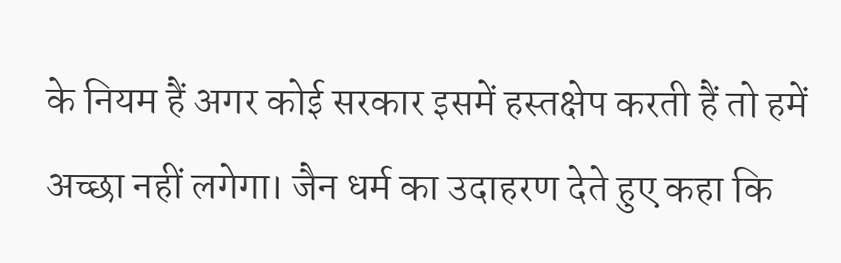के नियम हैं अगर कोई सरकार इसमें हस्तक्षेप करती हैं तो हमें अच्छा नहीं लगेगा। जैन धर्म का उदाहरण देते हुए कहा कि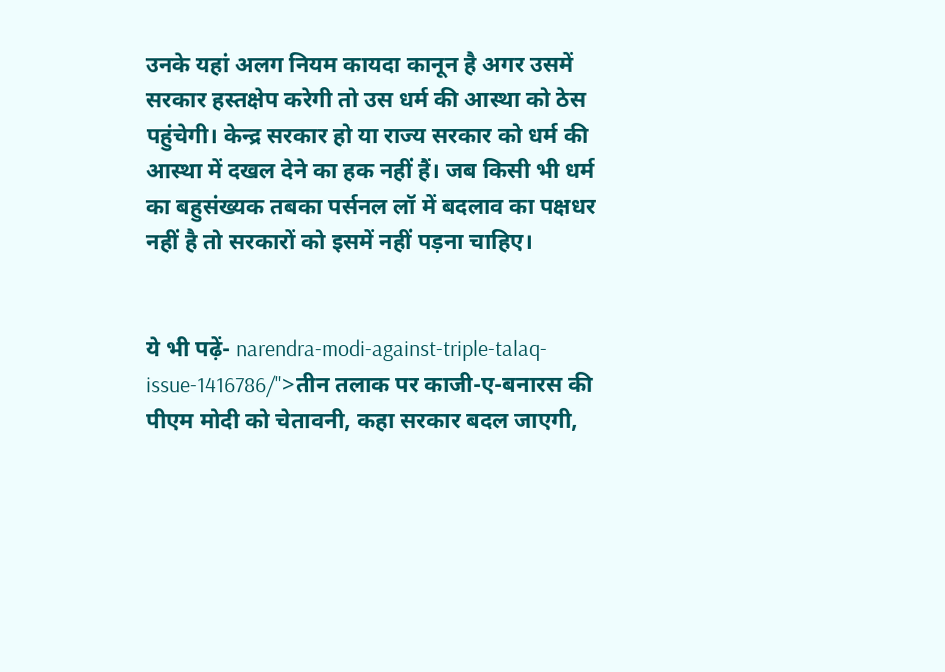उनके यहां अलग नियम कायदा कानून है अगर उसमें सरकार हस्तक्षेप करेगी तो उस धर्म की आस्था को ठेस पहुंचेगी। केन्द्र सरकार हो या राज्य सरकार को धर्म की आस्था में दखल देने का हक नहीं हैं। जब किसी भी धर्म का बहुसंख्यक तबका पर्सनल लॉ में बदलाव का पक्षधर नहीं है तो सरकारों को इसमें नहीं पड़ना चाहिए।


ये भी पढ़ें- narendra-modi-against-triple-talaq-issue-1416786/">तीन तलाक पर काजी-ए-बनारस की पीएम मोदी को चेतावनी, कहा सरकार बदल जाएगी,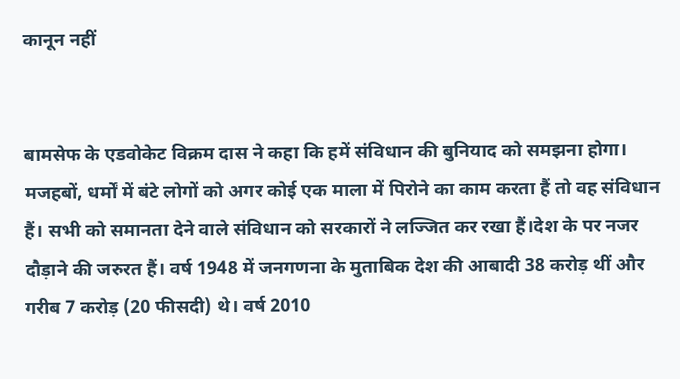कानून नहीं


बामसेफ के एडवोकेट विक्रम दास ने कहा कि हमें संविधान की बुनियाद को समझना होगा। मजहबों, धर्मों में बंटे लोगों को अगर कोई एक माला में पिरोने का काम करता हैं तो वह संविधान हैं। सभी को समानता देने वाले संविधान को सरकारों ने लज्जित कर रखा हैं।देश के पर नजर दौड़ाने की जरुरत हैं। वर्ष 1948 में जनगणना के मुताबिक देश की आबादी 38 करोड़ थीं और गरीब 7 करोड़ (20 फीसदी) थे। वर्ष 2010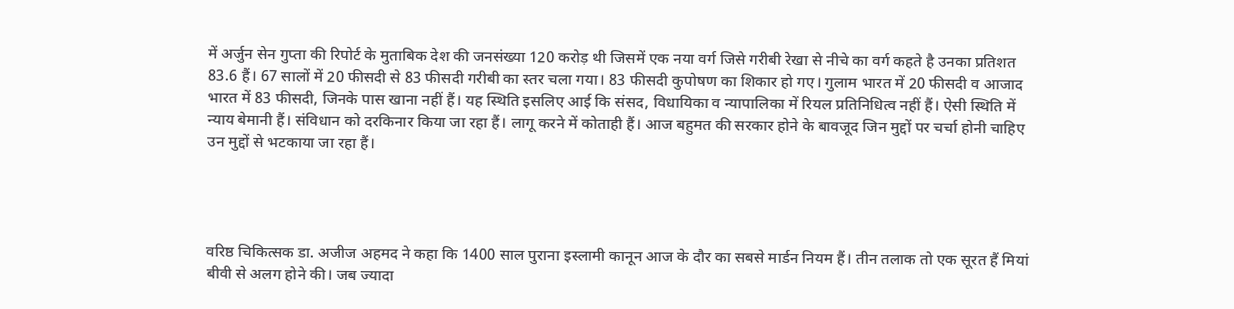में अर्जुन सेन गुप्ता की रिपोर्ट के मुताबिक देश की जनसंख्या 120 करोड़ थी जिसमें एक नया वर्ग जिसे गरीबी रेखा से नीचे का वर्ग कहते है उनका प्रतिशत 83.6 हैं। 67 सालों में 20 फीसदी से 83 फीसदी गरीबी का स्तर चला गया। 83 फीसदी कुपोषण का शिकार हो गए। गुलाम भारत में 20 फीसदी व आजाद भारत में 83 फीसदी, जिनके पास खाना नहीं हैं। यह स्थिति इसलिए आई कि संसद, विधायिका व न्यापालिका में रियल प्रतिनिधित्व नहीं हैं। ऐसी स्थिति में न्याय बेमानी हैं। संविधान को दरकिनार किया जा रहा हैं। लागू करने में कोताही हैं। आज बहुमत की सरकार होने के बावजूद जिन मुद्दों पर चर्चा होनी चाहिए उन मुद्दों से भटकाया जा रहा हैं।




वरिष्ठ चिकित्सक डा. अजीज अहमद ने कहा कि 1400 साल पुराना इस्लामी कानून आज के दौर का सबसे मार्डन नियम हैं। तीन तलाक तो एक सूरत हैं मियां बीवी से अलग होने की। जब ज्यादा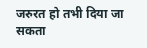जरुरत हो तभी दिया जा सकता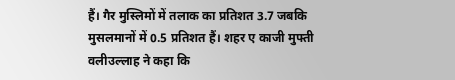हैं। गैर मुस्लिमों में तलाक का प्रतिशत 3.7 जबकि मुसलमानों में 0.5 प्रतिशत हैं। शहर ए काजी मुफ्ती वलीउल्लाह ने कहा कि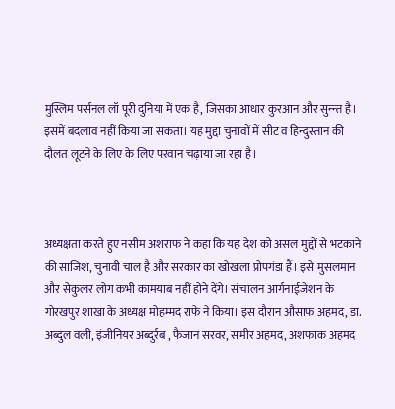मुस्लिम पर्सनल लॉ पूरी दुनिया में एक है, जिसका आधार कुरआन और सुन्न्त है। इसमें बदलाव नहीं किया जा सकता। यह मुद्दा चुनावों में सीट व हिन्दुस्तान की दौलत लूटने के लिए के लिए परवान चढ़ाया जा रहा है।



अध्यक्षता करते हुए नसीम अशराफ ने कहा कि यह देश को असल मुद्दों से भटकाने की साजिश, चुनावी चाल है और सरकार का खोखला प्रोपगंडा हैं। इसे मुसलमान और सेकुलर लोग कभी कामयाब नहीं होने देंगे। संचालन आर्गनाईजेशन के गोरखपुर शाखा के अध्यक्ष मोहम्मद राफे ने किया। इस दौरान औसाफ अहमद, डा. अब्दुल वली, इंजीनियर अब्दुर्रब , फैजान सरवर, समीर अहमद, अशफाक अहमद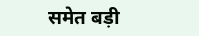समेत बड़ी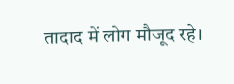तादाद में लोग मौजूद रहे।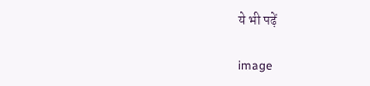ये भी पढ़ें

image